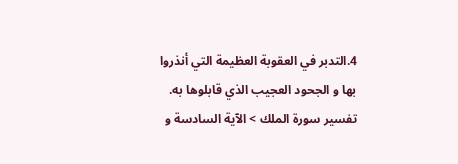4.التدبر في العقوبة العظيمة التي أنذروا بها و الجحود العجيب الذي قابلوها به.
تفسير سورة الملك > الآية السادسة و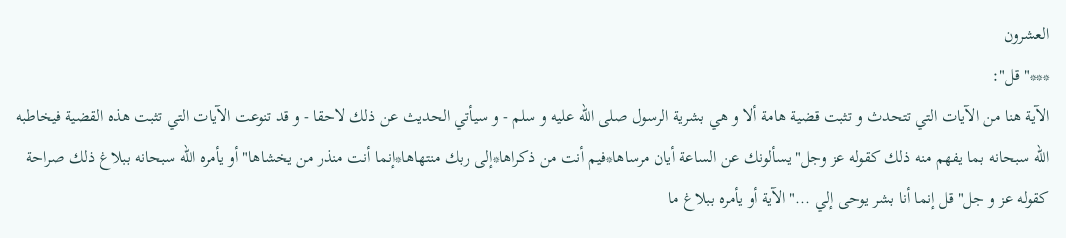العشرون
***"قل":
الآية هنا من الآيات التي تتحدث و تثبت قضية هامة ألا و هي بشرية الرسول صلى الله عليه و سلم - و سيأتي الحديث عن ذلك لاحقا - و قد تنوعت الآيات التي تثبت هذه القضية فيخاطبه الله سبحانه بما يفهم منه ذلك كقوله عز وجل"يسألونك عن الساعة أيان مرساها*فيم أنت من ذكراها*إلى ربك منتهاها*إنما أنت منذر من يخشاها"أو يأمره الله سبحانه ببلاغ ذلك صراحة كقوله عز و جل"قل إنما أنا بشر يوحى إلي ..."الآية أو يأمره ببلاغ ما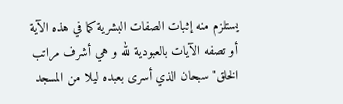يستلزم منه إثبات الصفات البشرية كما في هذه الآية أو تصفه الآيات بالعبودية لله و هي أشرف مراتب الخلق"سبحان الذي أسرى بعبده ليلا من المسجد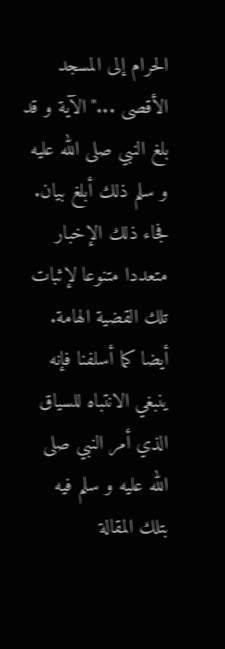الحرام إلى المسجد الأقصى ..."الآية و قد بلغ النبي صلى الله عليه و سلم ذلك أبلغ بيان.
فجاء ذلك الإخبار متعددا متنوعا لإثبات تلك القضية الهامة.
أيضا كما أسلفنا فإنه ينبغي الانتباه للسياق الذي أمر النبي صلى الله عليه و سلم فيه بتلك المقالة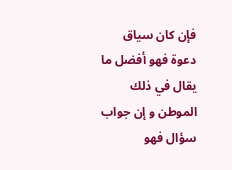فإن كان سياق دعوة فهو أفضل ما يقال في ذلك الموطن و إن جواب سؤال فهو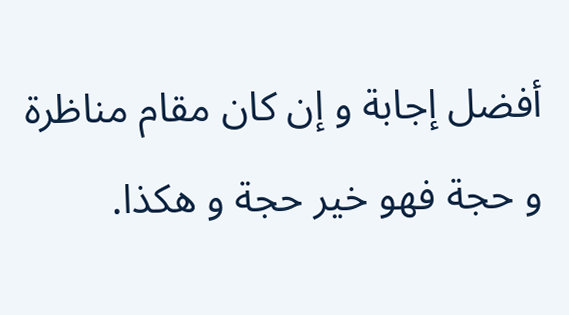أفضل إجابة و إن كان مقام مناظرة و حجة فهو خير حجة و هكذا.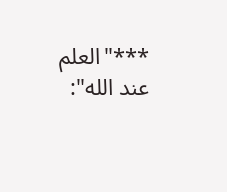***"العلم عند الله":